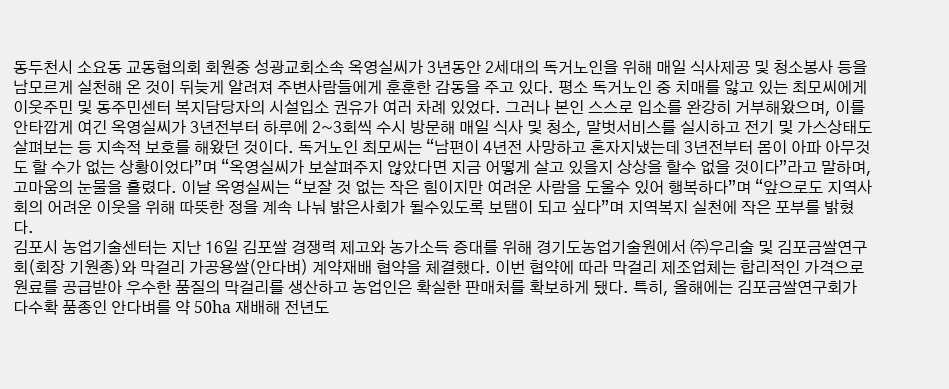동두천시 소요동 교동협의회 회원중 성광교회소속 옥영실씨가 3년동안 2세대의 독거노인을 위해 매일 식사제공 및 청소봉사 등을 남모르게 실천해 온 것이 뒤늦게 알려져 주변사람들에게 훈훈한 감동을 주고 있다. 평소 독거노인 중 치매를 앓고 있는 최모씨에게 이웃주민 및 동주민센터 복지담당자의 시설입소 권유가 여러 차례 있었다. 그러나 본인 스스로 입소를 완강히 거부해왔으며, 이를 안타깝게 여긴 옥영실씨가 3년전부터 하루에 2~3회씩 수시 방문해 매일 식사 및 청소, 말벗서비스를 실시하고 전기 및 가스상태도 살펴보는 등 지속적 보호를 해왔던 것이다. 독거노인 최모씨는 “남편이 4년전 사망하고 혼자지냈는데 3년전부터 몸이 아파 아무것도 할 수가 없는 상황이었다”며 “옥영실씨가 보살펴주지 않았다면 지금 어떻게 살고 있을지 상상을 할수 없을 것이다”라고 말하며, 고마움의 눈물을 흘렸다. 이날 옥영실씨는 “보잘 것 없는 작은 힘이지만 여려운 사람을 도울수 있어 행복하다”며 “앞으로도 지역사회의 어려운 이웃을 위해 따뜻한 정을 계속 나눠 밝은사회가 될수있도록 보탬이 되고 싶다”며 지역복지 실천에 작은 포부를 밝혔다.
김포시 농업기술센터는 지난 16일 김포쌀 경쟁력 제고와 농가소득 증대를 위해 경기도농업기술원에서 ㈜우리술 및 김포금쌀연구회(회장 기원종)와 막걸리 가공용쌀(안다벼) 계약재배 협약을 체결했다. 이번 협약에 따라 막걸리 제조업체는 합리적인 가격으로 원료를 공급받아 우수한 품질의 막걸리를 생산하고 농업인은 확실한 판매처를 확보하게 됐다. 특히, 올해에는 김포금쌀연구회가 다수확 품종인 안다벼를 약 50ha 재배해 전년도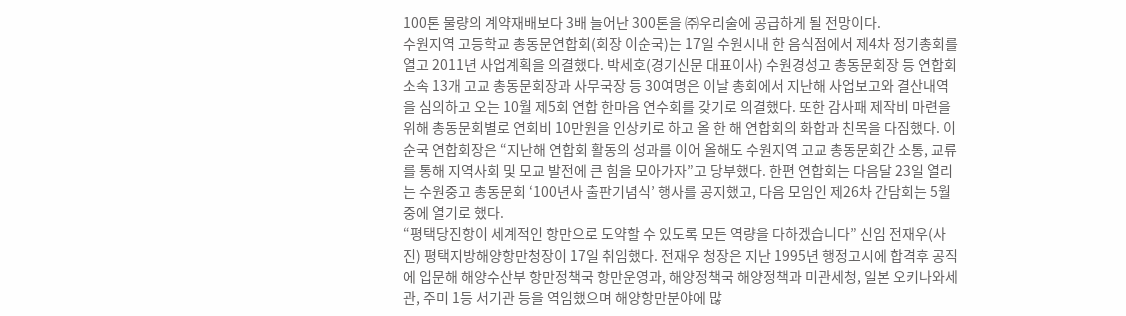100톤 물량의 계약재배보다 3배 늘어난 300톤을 ㈜우리술에 공급하게 될 전망이다.
수원지역 고등학교 총동문연합회(회장 이순국)는 17일 수원시내 한 음식점에서 제4차 정기총회를 열고 2011년 사업계획을 의결했다. 박세호(경기신문 대표이사) 수원경성고 총동문회장 등 연합회 소속 13개 고교 총동문회장과 사무국장 등 30여명은 이날 총회에서 지난해 사업보고와 결산내역을 심의하고 오는 10월 제5회 연합 한마음 연수회를 갖기로 의결했다. 또한 감사패 제작비 마련을 위해 총동문회별로 연회비 10만원을 인상키로 하고 올 한 해 연합회의 화합과 친목을 다짐했다. 이순국 연합회장은 “지난해 연합회 활동의 성과를 이어 올해도 수원지역 고교 총동문회간 소통, 교류를 통해 지역사회 및 모교 발전에 큰 힘을 모아가자”고 당부했다. 한편 연합회는 다음달 23일 열리는 수원중고 총동문회 ‘100년사 출판기념식’ 행사를 공지했고, 다음 모임인 제26차 간담회는 5월 중에 열기로 했다.
“평택당진항이 세계적인 항만으로 도약할 수 있도록 모든 역량을 다하겠습니다” 신임 전재우(사진) 평택지방해양항만청장이 17일 취임했다. 전재우 청장은 지난 1995년 행정고시에 합격후 공직에 입문해 해양수산부 항만정책국 항만운영과, 해양정책국 해양정책과 미관세청, 일본 오키나와세관, 주미 1등 서기관 등을 역임했으며 해양항만분야에 많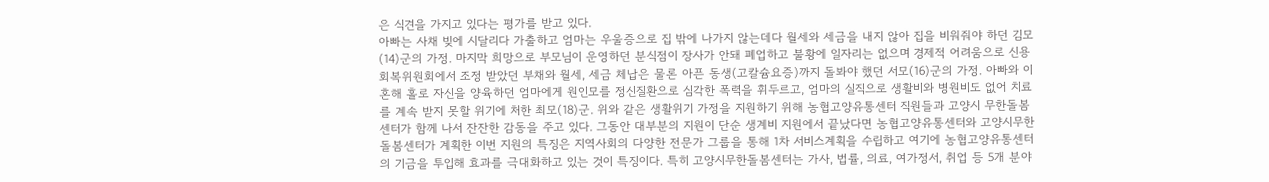은 식견을 가지고 있다는 평가를 받고 있다.
아빠는 사채 빚에 시달리다 가출하고 엄마는 우울증으로 집 밖에 나가지 않는데다 월세와 세금을 내지 않아 집을 비워줘야 하던 김모(14)군의 가정. 마지막 희망으로 부모님이 운영하던 분식점이 장사가 안돼 폐업하고 불황에 일자리는 없으며 경제적 어려움으로 신용회복위원회에서 조정 받았던 부채와 월세, 세금 체납은 물론 아픈 동생(고칼슘요증)까지 돌봐야 했던 서모(16)군의 가정. 아빠와 이혼해 홀로 자신을 양육하던 엄마에게 원인모를 정신질환으로 심각한 폭력을 휘두르고, 엄마의 실직으로 생활비와 병원비도 없어 치료를 계속 받지 못할 위기에 처한 최모(18)군. 위와 같은 생활위기 가정을 지원하기 위해 농협고양유통센터 직원들과 고양시 무한돌봄센터가 함께 나서 잔잔한 감동을 주고 있다. 그동안 대부분의 지원이 단순 생계비 지원에서 끝났다면 농협고양유통센터와 고양시무한돌봄센터가 계획한 이번 지원의 특징은 지역사회의 다양한 전문가 그룹을 통해 1차 서비스계획을 수립하고 여기에 농협고양유통센터의 기금을 투입해 효과를 극대화하고 있는 것이 특징이다. 특히 고양시무한돌봄센터는 가사, 법률, 의료, 여가정서, 취업 등 5개 분야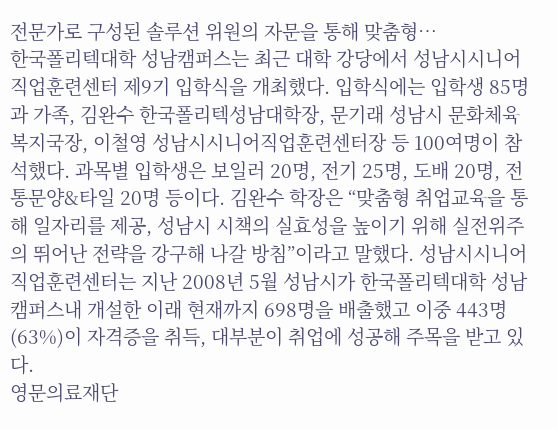전문가로 구성된 솔루션 위원의 자문을 통해 맞춤형…
한국폴리텍대학 성남캠퍼스는 최근 대학 강당에서 성남시시니어직업훈련센터 제9기 입학식을 개최했다. 입학식에는 입학생 85명과 가족, 김완수 한국폴리텍성남대학장, 문기래 성남시 문화체육복지국장, 이철영 성남시시니어직업훈련센터장 등 100여명이 참석했다. 과목별 입학생은 보일러 20명, 전기 25명, 도배 20명, 전통문양&타일 20명 등이다. 김완수 학장은 “맞춤형 취업교육을 통해 일자리를 제공, 성남시 시책의 실효성을 높이기 위해 실전위주의 뛰어난 전략을 강구해 나갈 방침”이라고 말했다. 성남시시니어직업훈련센터는 지난 2008년 5월 성남시가 한국폴리텍대학 성남캠퍼스내 개설한 이래 현재까지 698명을 배출했고 이중 443명(63%)이 자격증을 취득, 대부분이 취업에 성공해 주목을 받고 있다.
영문의료재단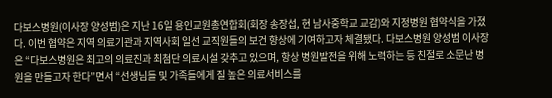다보스병원(이사장 양성범)은 지난 16일 용인교원총연합회(회장 송장섭, 현 남사중학교 교감)와 지정병원 협약식을 가졌다. 이번 협약은 지역 의료기관과 지역사회 일선 교직원들의 보건 향상에 기여하고자 체결됐다. 다보스병원 양성범 이사장은 “다보스병원은 최고의 의료진과 최첨단 의료시설 갖추고 있으며, 항상 병원발전을 위해 노력하는 등 친절로 소문난 병원을 만들고자 한다”면서 “선생님들 및 가족들에게 질 높은 의료서비스를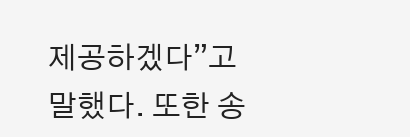제공하겠다”고 말했다. 또한 송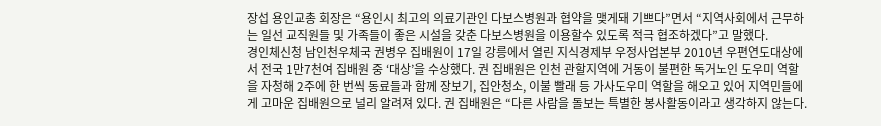장섭 용인교총 회장은 “용인시 최고의 의료기관인 다보스병원과 협약을 맺게돼 기쁘다”면서 “지역사회에서 근무하는 일선 교직원들 및 가족들이 좋은 시설을 갖춘 다보스병원을 이용할수 있도록 적극 협조하겠다”고 말했다.
경인체신청 남인천우체국 권병우 집배원이 17일 강릉에서 열린 지식경제부 우정사업본부 2010년 우편연도대상에서 전국 1만7천여 집배원 중 ‘대상’을 수상했다. 권 집배원은 인천 관할지역에 거동이 불편한 독거노인 도우미 역할을 자청해 2주에 한 번씩 동료들과 함께 장보기, 집안청소, 이불 빨래 등 가사도우미 역할을 해오고 있어 지역민들에게 고마운 집배원으로 널리 알려져 있다. 권 집배원은 “다른 사람을 돌보는 특별한 봉사활동이라고 생각하지 않는다.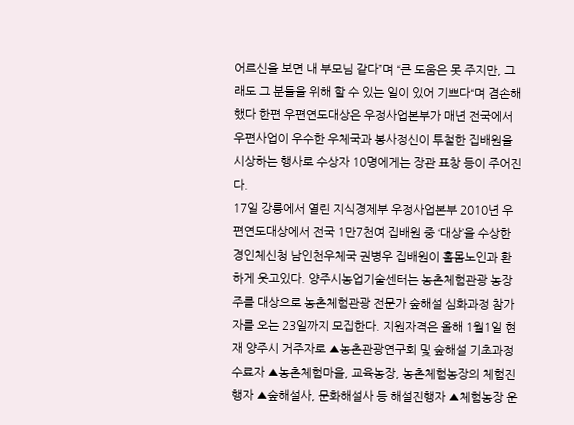어르신을 보면 내 부모님 같다”며 “큰 도움은 못 주지만, 그래도 그 분들을 위해 할 수 있는 일이 있어 기쁘다“며 겸손해 했다 한편 우편연도대상은 우정사업본부가 매년 전국에서 우편사업이 우수한 우체국과 봉사정신이 투철한 집배원을 시상하는 행사로 수상자 10명에게는 장관 표창 등이 주어진다.
17일 강릉에서 열린 지식경제부 우정사업본부 2010년 우편연도대상에서 전국 1만7천여 집배원 중 ‘대상’을 수상한 경인체신청 남인천우체국 권병우 집배원이 홀몸노인과 환하게 웃고있다. 양주시농업기술센터는 농촌체험관광 농장주를 대상으로 농촌체험관광 전문가 숲해설 심화과정 참가자를 오는 23일까지 모집한다. 지원자격은 올해 1월1일 현재 양주시 거주자로 ▲농촌관광연구회 및 숲해설 기초과정 수료자 ▲농촌체험마을, 교육농장, 농촌체험농장의 체험진행자 ▲숲해설사, 문화해설사 등 해설진행자 ▲체험농장 운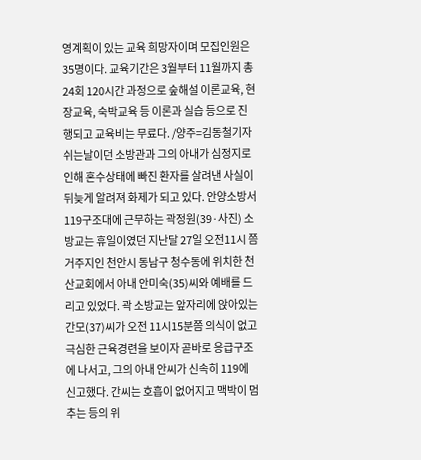영계획이 있는 교육 희망자이며 모집인원은 35명이다. 교육기간은 3월부터 11월까지 총 24회 120시간 과정으로 숲해설 이론교육, 현장교육, 숙박교육 등 이론과 실습 등으로 진행되고 교육비는 무료다. /양주=김동철기자
쉬는날이던 소방관과 그의 아내가 심정지로 인해 혼수상태에 빠진 환자를 살려낸 사실이 뒤늦게 알려져 화제가 되고 있다. 안양소방서 119구조대에 근무하는 곽정원(39·사진) 소방교는 휴일이였던 지난달 27일 오전11시 쯤 거주지인 천안시 동남구 청수동에 위치한 천산교회에서 아내 안미숙(35)씨와 예배를 드리고 있었다. 곽 소방교는 앞자리에 앉아있는 간모(37)씨가 오전 11시15분쯤 의식이 없고 극심한 근육경련을 보이자 곧바로 응급구조에 나서고, 그의 아내 안씨가 신속히 119에 신고했다. 간씨는 호흡이 없어지고 맥박이 멈추는 등의 위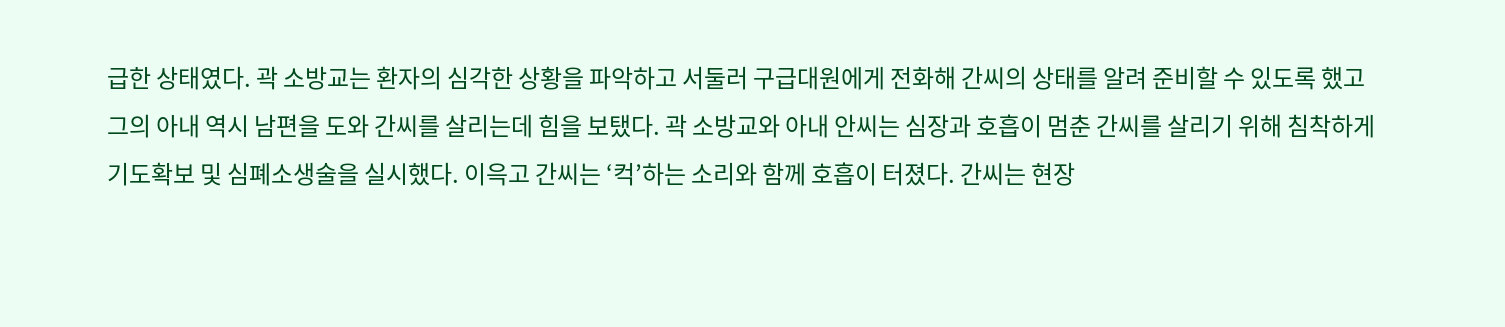급한 상태였다. 곽 소방교는 환자의 심각한 상황을 파악하고 서둘러 구급대원에게 전화해 간씨의 상태를 알려 준비할 수 있도록 했고 그의 아내 역시 남편을 도와 간씨를 살리는데 힘을 보탰다. 곽 소방교와 아내 안씨는 심장과 호흡이 멈춘 간씨를 살리기 위해 침착하게 기도확보 및 심폐소생술을 실시했다. 이윽고 간씨는 ‘컥’하는 소리와 함께 호흡이 터졌다. 간씨는 현장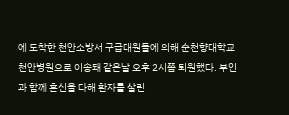에 도착한 천안소방서 구급대원들에 의해 순천향대학교 천안병원으로 이송돼 같은날 오후 2시쯤 퇴원했다. 부인과 함께 혼신을 다해 환자를 살린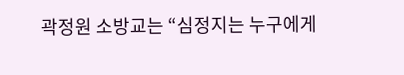곽정원 소방교는 “심정지는 누구에게